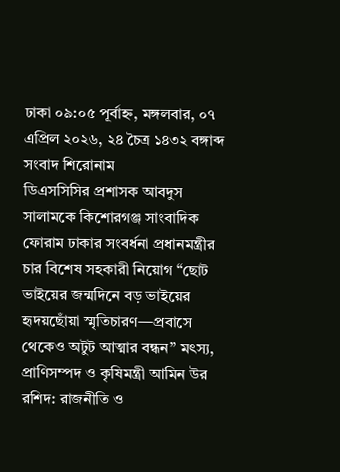ঢাকা ০৯:০৫ পূর্বাহ্ন, মঙ্গলবার, ০৭ এপ্রিল ২০২৬, ২৪ চৈত্র ১৪৩২ বঙ্গাব্দ
সংবাদ শিরোনাম
ডিএসসিসির প্রশাসক আবদুস সালামকে কিশোরগঞ্জ সাংবাদিক ফোরাম ঢাকার সংবর্ধনা প্রধানমন্ত্রীর চার বিশেষ সহকারী নিয়োগ “ছোট ভাইয়ের জন্মদিনে বড় ভাইয়ের হৃদয়ছোঁয়া স্মৃতিচারণ—প্রবাসে থেকেও অটুট আত্মার বন্ধন” মৎস্য, প্রাণিসম্পদ ও কৃষিমন্ত্রী আমিন উর রশিদ: রাজনীতি ও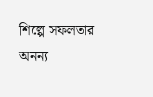শিল্পে সফলতার অনন্য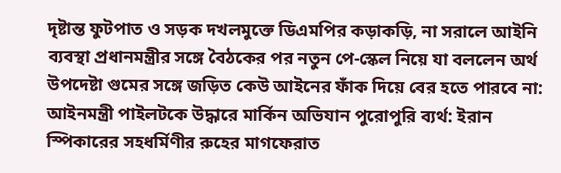দৃষ্টান্ত ফুটপাত ও সড়ক দখলমুক্তে ডিএমপির কড়াকড়ি, না সরালে আইনি ব্যবস্থা প্রধানমন্ত্রীর সঙ্গে বৈঠকের পর নতুন পে-স্কেল নিয়ে যা বললেন অর্থ উপদেষ্টা গুমের সঙ্গে জড়িত কেউ আইনের ফাঁক দিয়ে বের হতে পারবে না: আইনমন্ত্রী পাইলটকে উদ্ধারে মার্কিন অভিযান পুরোপুরি ব্যর্থ: ইরান স্পিকারের সহধর্মিণীর রুহের মাগফেরাত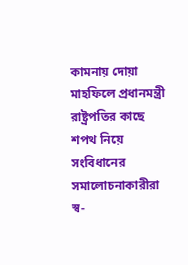কামনায় দোয়া মাহফিলে প্রধানমন্ত্রী রাষ্ট্রপতির কাছে শপথ নিয়ে সংবিধানের সমালোচনাকারীরা স্ব-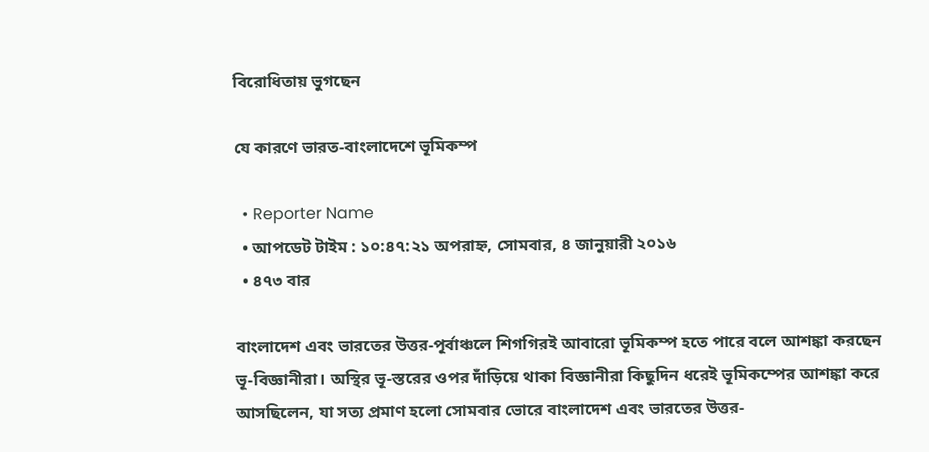বিরোধিতায় ভুগছেন

যে কারণে ভারত-বাংলাদেশে ভূমিকম্প

  • Reporter Name
  • আপডেট টাইম : ১০:৪৭:২১ অপরাহ্ন, সোমবার, ৪ জানুয়ারী ২০১৬
  • ৪৭৩ বার

বাংলাদেশ এবং ভারতের উত্তর-পূর্বাঞ্চলে শিগগিরই আবারো ভূমিকম্প হতে পারে বলে আশঙ্কা করছেন ভূ-বিজ্ঞানীরা। অস্থির ভূ-স্তরের ওপর দাঁড়িয়ে থাকা বিজ্ঞানীরা কিছুদিন ধরেই ভূমিকম্পের আশঙ্কা করে আসছিলেন, যা সত্য প্রমাণ হলো সোমবার ভোরে বাংলাদেশ এবং ভারতের উত্তর-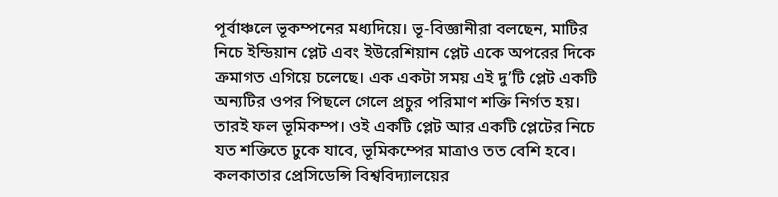পূর্বাঞ্চলে ভূকম্পনের মধ্যদিয়ে। ভূ-বিজ্ঞানীরা বলছেন, মাটির নিচে ইন্ডিয়ান প্লেট এবং ইউরেশিয়ান প্লেট একে অপরের দিকে ক্রমাগত এগিয়ে চলেছে। এক একটা সময় এই দু’টি প্লেট একটি অন্যটির ওপর পিছলে গেলে প্রচুর পরিমাণ শক্তি নির্গত হয়। তারই ফল ভূমিকম্প। ওই একটি প্লেট আর একটি প্লেটের নিচে যত শক্তিতে ঢুকে যাবে, ভূমিকম্পের মাত্রাও তত বেশি হবে। কলকাতার প্রেসিডেন্সি বিশ্ববিদ্যালয়ের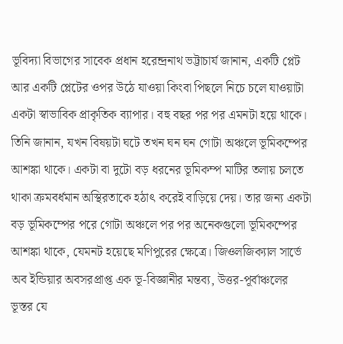ভূবিদ্যা বিভাগের সাবেক প্রধান হরেন্দ্রনাথ ভট্টাচার্য জানান, একটি প্লেট আর একটি প্লেটের ওপর উঠে যাওয়া কিংবা পিছলে নিচে চলে যাওয়াটা একটা স্বাভাবিক প্রাকৃতিক ব্যাপার। বহু বছর পর পর এমনটা হয়ে থাকে। তিনি জানান, যখন বিষয়টা ঘটে তখন ঘন ঘন গোটা অঞ্চলে ভূমিকম্পের আশঙ্কা থাকে। একটা বা দুটো বড় ধরনের ভূমিকম্প মাটির তলায় চলতে থাকা ক্রমবর্ধমান অস্থিরতাকে হঠাৎ করেই বাড়িয়ে দেয়। তার জন্য একটা বড় ভূমিকম্পের পরে গোটা অঞ্চলে পর পর অনেকগুলো ভূমিকম্পের আশঙ্কা থাকে, যেমনট হয়েছে মণিপুরের ক্ষেত্রে। জিওলজিক্যাল সার্ভে অব ইন্ডিয়ার অবসরপ্রাপ্ত এক ভূ-বিজ্ঞানীর মন্তব্য, উত্তর-পূর্বাঞ্চলের ভূস্তর যে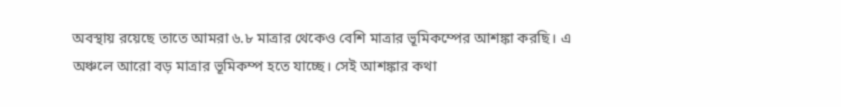অবস্থায় রয়েছে তাতে আমরা ৬.৮ মাত্রার থেকেও বেশি মাত্রার ভূমিকম্পের আশঙ্কা করছি। এ অঞ্চলে আরো বড় মাত্রার ভূমিকম্প হতে যাচ্ছে। সেই আশঙ্কার কথা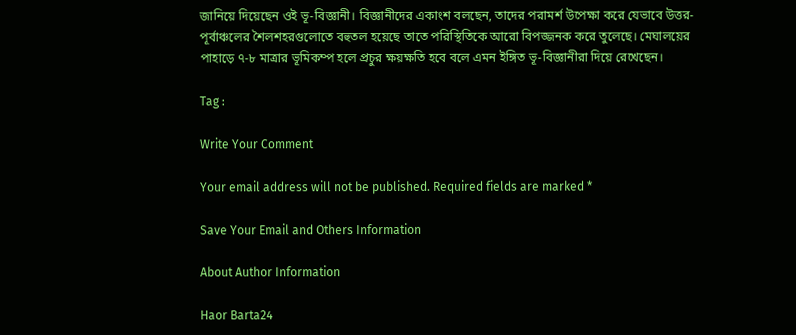জানিয়ে দিয়েছেন ওই ভূ-বিজ্ঞানী। বিজ্ঞানীদের একাংশ বলছেন, তাদের পরামর্শ উপেক্ষা করে যেভাবে উত্তর-পূর্বাঞ্চলের শৈলশহরগুলোতে বহুতল হয়েছে তাতে পরিস্থিতিকে আরো বিপজ্জনক করে তুলেছে। মেঘালয়ের পাহাড়ে ৭-৮ মাত্রার ভূমিকম্প হলে প্রচুর ক্ষয়ক্ষতি হবে বলে এমন ইঙ্গিত ভূ-বিজ্ঞানীরা দিয়ে রেখেছেন।

Tag :

Write Your Comment

Your email address will not be published. Required fields are marked *

Save Your Email and Others Information

About Author Information

Haor Barta24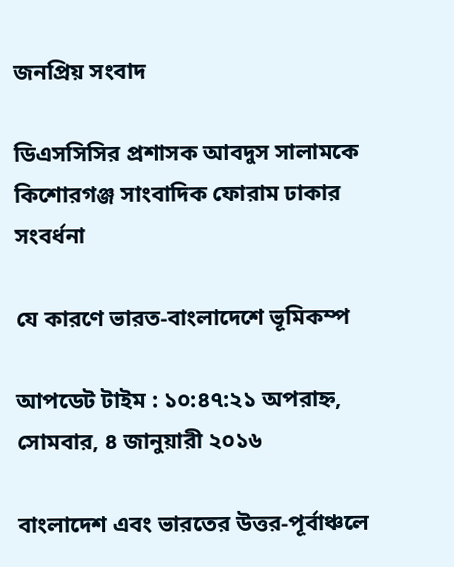জনপ্রিয় সংবাদ

ডিএসসিসির প্রশাসক আবদুস সালামকে কিশোরগঞ্জ সাংবাদিক ফোরাম ঢাকার সংবর্ধনা

যে কারণে ভারত-বাংলাদেশে ভূমিকম্প

আপডেট টাইম : ১০:৪৭:২১ অপরাহ্ন, সোমবার, ৪ জানুয়ারী ২০১৬

বাংলাদেশ এবং ভারতের উত্তর-পূর্বাঞ্চলে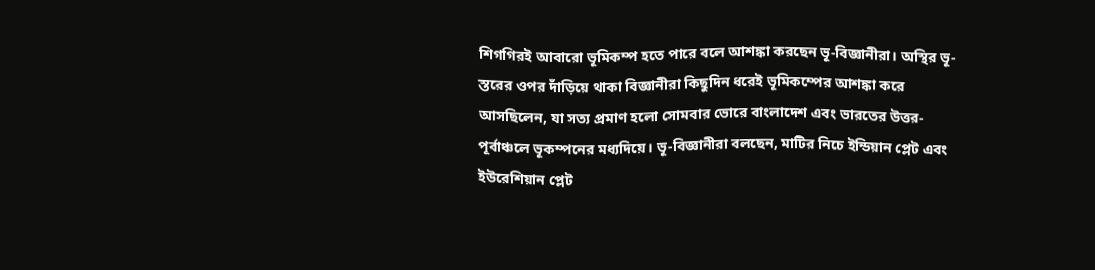শিগগিরই আবারো ভূমিকম্প হতে পারে বলে আশঙ্কা করছেন ভূ-বিজ্ঞানীরা। অস্থির ভূ-স্তরের ওপর দাঁড়িয়ে থাকা বিজ্ঞানীরা কিছুদিন ধরেই ভূমিকম্পের আশঙ্কা করে আসছিলেন, যা সত্য প্রমাণ হলো সোমবার ভোরে বাংলাদেশ এবং ভারতের উত্তর-পূর্বাঞ্চলে ভূকম্পনের মধ্যদিয়ে। ভূ-বিজ্ঞানীরা বলছেন, মাটির নিচে ইন্ডিয়ান প্লেট এবং ইউরেশিয়ান প্লেট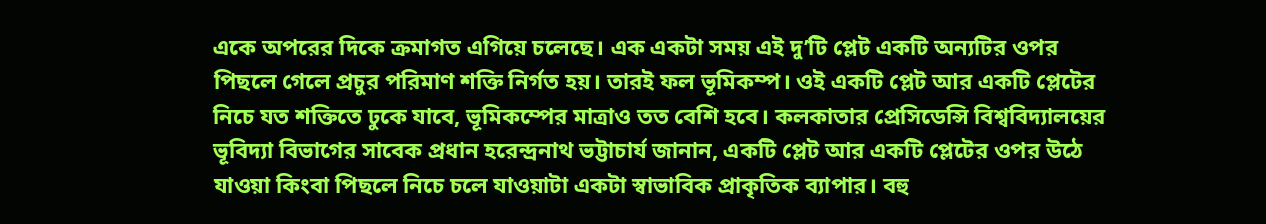একে অপরের দিকে ক্রমাগত এগিয়ে চলেছে। এক একটা সময় এই দু’টি প্লেট একটি অন্যটির ওপর পিছলে গেলে প্রচুর পরিমাণ শক্তি নির্গত হয়। তারই ফল ভূমিকম্প। ওই একটি প্লেট আর একটি প্লেটের নিচে যত শক্তিতে ঢুকে যাবে, ভূমিকম্পের মাত্রাও তত বেশি হবে। কলকাতার প্রেসিডেন্সি বিশ্ববিদ্যালয়ের ভূবিদ্যা বিভাগের সাবেক প্রধান হরেন্দ্রনাথ ভট্টাচার্য জানান, একটি প্লেট আর একটি প্লেটের ওপর উঠে যাওয়া কিংবা পিছলে নিচে চলে যাওয়াটা একটা স্বাভাবিক প্রাকৃতিক ব্যাপার। বহু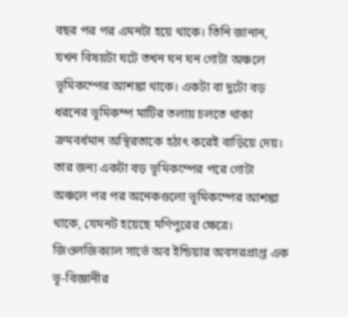বছর পর পর এমনটা হয়ে থাকে। তিনি জানান, যখন বিষয়টা ঘটে তখন ঘন ঘন গোটা অঞ্চলে ভূমিকম্পের আশঙ্কা থাকে। একটা বা দুটো বড় ধরনের ভূমিকম্প মাটির তলায় চলতে থাকা ক্রমবর্ধমান অস্থিরতাকে হঠাৎ করেই বাড়িয়ে দেয়। তার জন্য একটা বড় ভূমিকম্পের পরে গোটা অঞ্চলে পর পর অনেকগুলো ভূমিকম্পের আশঙ্কা থাকে, যেমনট হয়েছে মণিপুরের ক্ষেত্রে। জিওলজিক্যাল সার্ভে অব ইন্ডিয়ার অবসরপ্রাপ্ত এক ভূ-বিজ্ঞানীর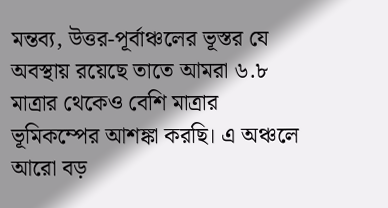মন্তব্য, উত্তর-পূর্বাঞ্চলের ভূস্তর যে অবস্থায় রয়েছে তাতে আমরা ৬.৮ মাত্রার থেকেও বেশি মাত্রার ভূমিকম্পের আশঙ্কা করছি। এ অঞ্চলে আরো বড়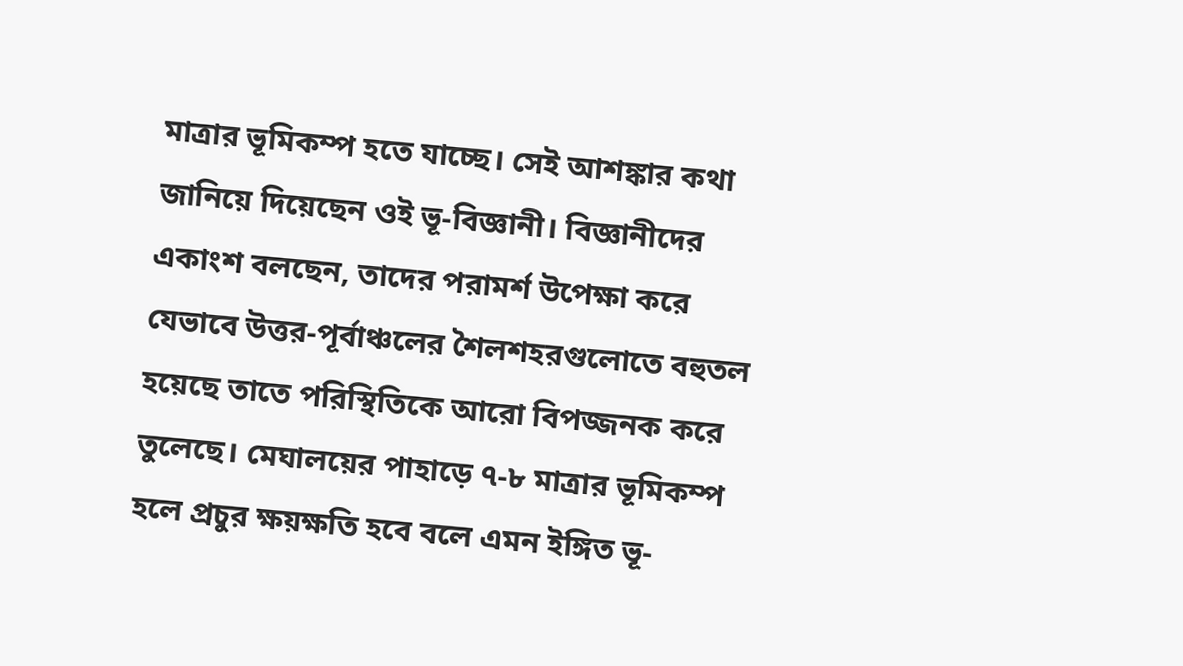মাত্রার ভূমিকম্প হতে যাচ্ছে। সেই আশঙ্কার কথা জানিয়ে দিয়েছেন ওই ভূ-বিজ্ঞানী। বিজ্ঞানীদের একাংশ বলছেন, তাদের পরামর্শ উপেক্ষা করে যেভাবে উত্তর-পূর্বাঞ্চলের শৈলশহরগুলোতে বহুতল হয়েছে তাতে পরিস্থিতিকে আরো বিপজ্জনক করে তুলেছে। মেঘালয়ের পাহাড়ে ৭-৮ মাত্রার ভূমিকম্প হলে প্রচুর ক্ষয়ক্ষতি হবে বলে এমন ইঙ্গিত ভূ-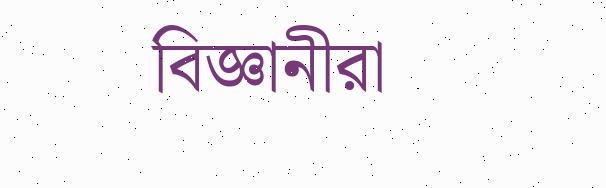বিজ্ঞানীরা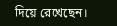দিয়ে রেখেছেন।